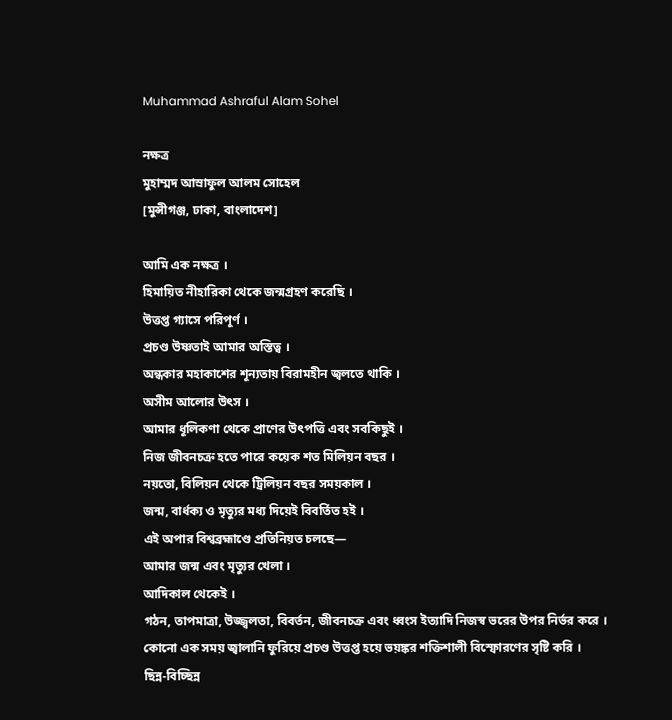Muhammad Ashraful Alam Sohel

নক্ষত্র
মুহাম্মদ আস্রাফুল আলম সোহেল
[মুন্সীগঞ্জ, ঢাকা, বাংলাদেশ]

আমি এক নক্ষত্র ।
হিমায়িত নীহারিকা থেকে জন্মগ্রহণ করেছি ।
উত্তপ্ত গ্যাসে পরিপূর্ণ ।
প্রচণ্ড উষ্ণতাই আমার অস্তিত্ব ।
অন্ধকার মহাকাশের শূন্যতায় বিরামহীন জ্বলতে থাকি ।
অসীম আলোর উৎস ।
আমার ধূলিকণা থেকে প্রাণের উৎপত্তি এবং সবকিছুই ।
নিজ জীবনচক্র হতে পারে কয়েক শত মিলিয়ন বছর ।
নয়তো, বিলিয়ন থেকে ট্রিলিয়ন বছর সময়কাল ।
জন্ম, বার্ধক্য ও মৃত্যুর মধ্য দিয়েই বিবর্তিত হই ।
এই অপার বিশ্বব্রহ্মাণ্ডে প্রতিনিয়ত চলছে—
আমার জন্ম এবং মৃত্যুর খেলা ।
আদিকাল থেকেই ।
গঠন, তাপমাত্রা, উজ্জ্বলতা‌, বিবর্তন, জীবনচক্র এবং ধ্বংস ইত্যাদি নিজস্ব ভরের উপর নির্ভর করে ।
কোনো এক সময় জ্বালানি ফুরিয়ে প্রচণ্ড উত্তপ্ত হয়ে ভয়ঙ্কর শক্তিশালী বিস্ফোরণের সৃষ্টি করি ।
ছিন্ন-বিচ্ছিন্ন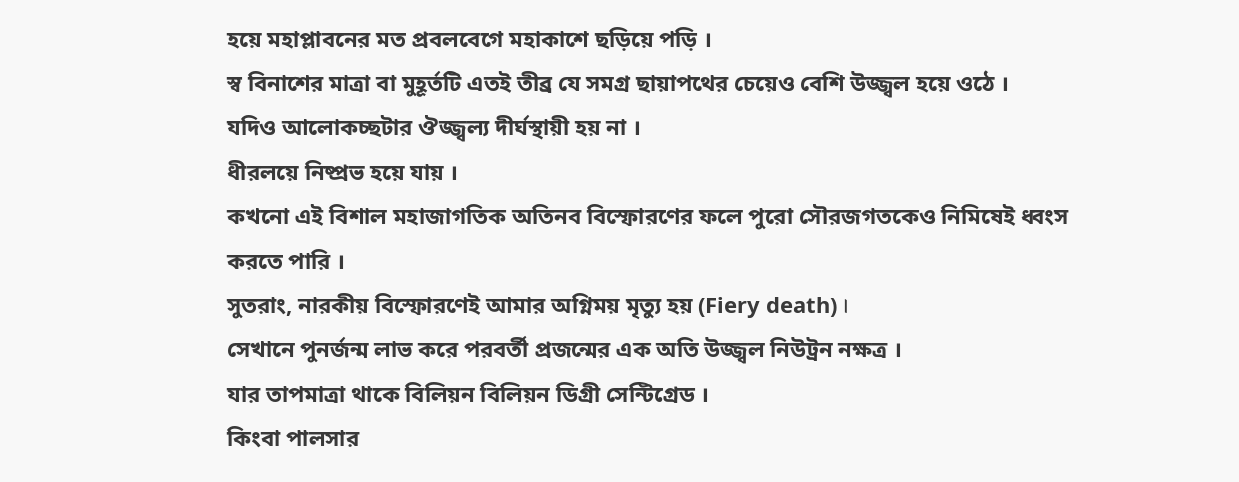হয়ে মহাপ্লাবনের মত প্রবলবেগে মহাকাশে ছড়িয়ে পড়ি ।
স্ব বিনাশের মাত্রা বা মুহূর্তটি এতই তীব্র যে সমগ্র ছায়াপথের চেয়েও বেশি উজ্জ্বল হয়ে ওঠে ।
যদিও আলোকচ্ছটার ঔজ্জ্বল্য দীর্ঘস্থায়ী হয় না ।
ধীরলয়ে নিষ্প্রভ হয়ে যায় ।
কখনো এই বিশাল মহাজাগতিক অতিনব বিস্ফোরণের ফলে পুরো সৌরজগতকেও নিমিষেই ধ্বংস করতে পারি ।
সুতরাং, নারকীয় বিস্ফোরণেই আমার অগ্নিময় মৃত্যু হয় (Fiery death) ।
সেখানে পুনর্জন্ম লাভ করে পরবর্তী প্রজন্মের এক অতি উজ্জ্বল নিউট্রন নক্ষত্র ।
যার তাপমাত্রা থাকে বিলিয়ন বিলিয়ন ডিগ্রী সেন্টিগ্রেড ।
কিংবা পালসার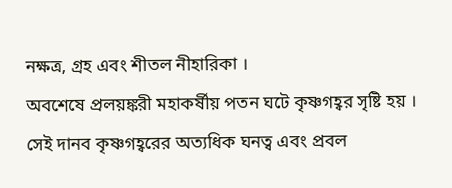নক্ষত্র, গ্রহ এবং শীতল নীহারিকা ।
অবশেষে প্রলয়ঙ্করী মহাকর্ষীয় পতন ঘটে কৃষ্ণগহ্বর সৃষ্টি হয় ।
সেই দানব কৃষ্ণগহ্বরের অত্যধিক ঘনত্ব এবং প্রবল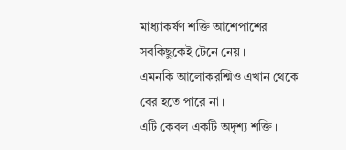মাধ্যাকর্ষণ শক্তি আশেপাশের সবকিছুকেই টেনে নেয় ।
এমনকি আলোকরশ্মিও এখান থেকে বের হতে পারে না ।
এটি কেবল একটি অদৃশ্য শক্তি ।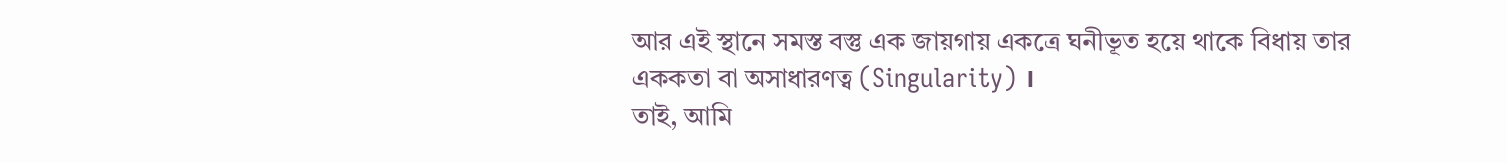আর এই স্থানে সমস্ত বস্তু এক জায়গায় একত্রে ঘনীভূত হয়ে থাকে বিধায় তার এককতা বা অসাধারণত্ব (Singularity) ।
তাই, আমি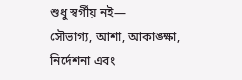শুধু স্বর্গীয় নই—
সৌভাগ্য, আশা, আকাঙ্ক্ষা, নির্দেশনা এবং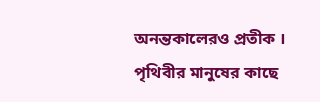অনন্তকালেরও প্রতীক ।
পৃথিবীর মানুষের কাছে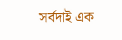সর্বদাই এক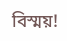বিস্ময়!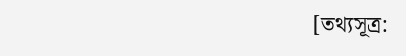[তথ্যসূত্র: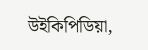উইকিপিডিয়া,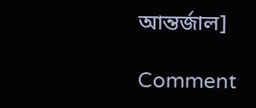আন্তর্জাল]

Comment